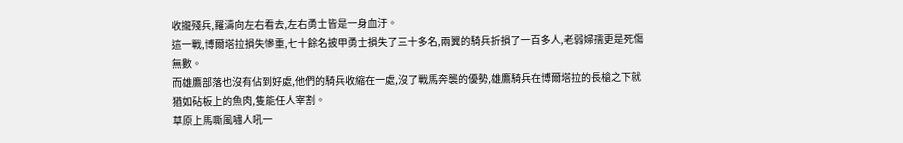收攏殘兵,羅濤向左右看去,左右勇士皆是一身血汙。
這一戰,博爾塔拉損失慘重,七十餘名披甲勇士損失了三十多名,兩翼的騎兵折損了一百多人,老弱婦孺更是死傷無數。
而雄鷹部落也沒有佔到好處,他們的騎兵收縮在一處,沒了戰馬奔襲的優勢,雄鷹騎兵在博爾塔拉的長槍之下就猶如砧板上的魚肉,隻能任人宰割。
草原上馬嘶風嘯人吼一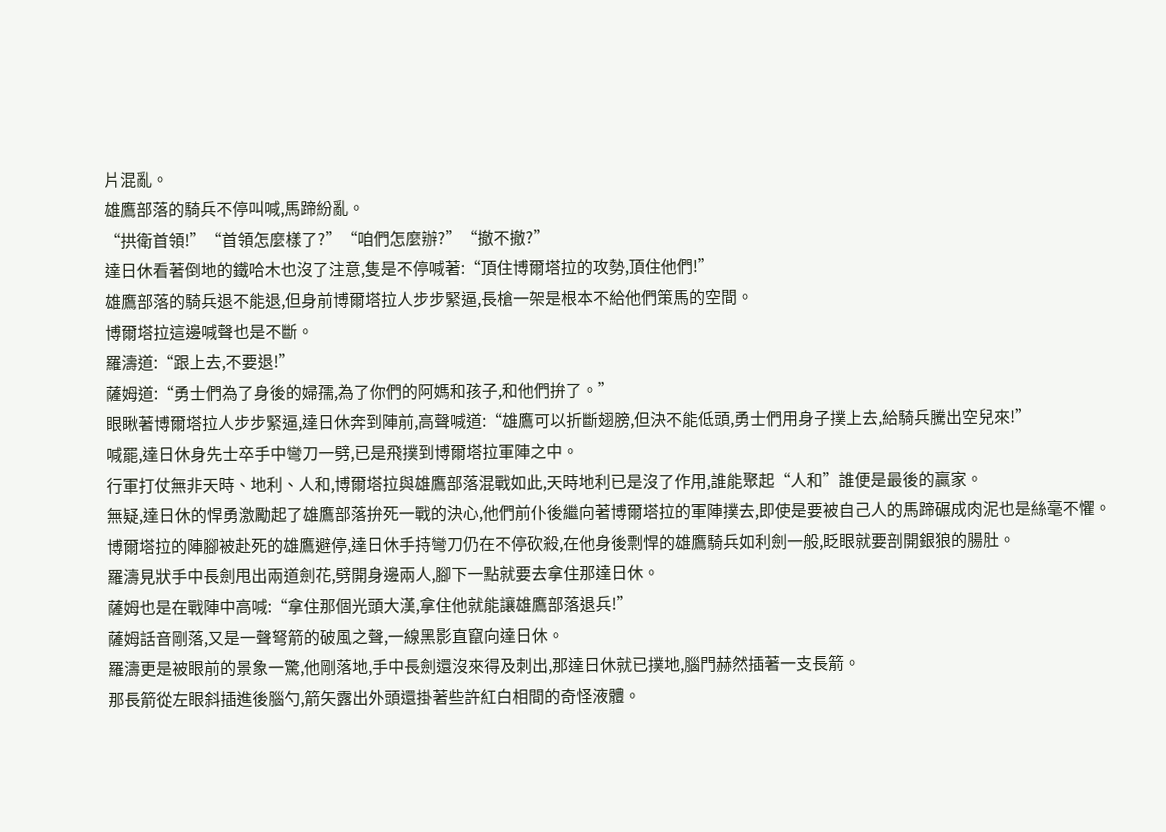片混亂。
雄鷹部落的騎兵不停叫喊,馬蹄紛亂。
“拱衛首領!”“首領怎麼樣了?”“咱們怎麼辦?”“撤不撤?”
達日休看著倒地的鐵哈木也沒了注意,隻是不停喊著:“頂住博爾塔拉的攻勢,頂住他們!”
雄鷹部落的騎兵退不能退,但身前博爾塔拉人步步緊逼,長槍一架是根本不給他們策馬的空間。
博爾塔拉這邊喊聲也是不斷。
羅濤道:“跟上去,不要退!”
薩姆道:“勇士們為了身後的婦孺,為了你們的阿媽和孩子,和他們拚了。”
眼瞅著博爾塔拉人步步緊逼,達日休奔到陣前,高聲喊道:“雄鷹可以折斷翅膀,但決不能低頭,勇士們用身子撲上去,給騎兵騰出空兒來!”
喊罷,達日休身先士卒手中彎刀一劈,已是飛撲到博爾塔拉軍陣之中。
行軍打仗無非天時、地利、人和,博爾塔拉與雄鷹部落混戰如此,天時地利已是沒了作用,誰能聚起“人和”誰便是最後的贏家。
無疑,達日休的悍勇激勵起了雄鷹部落拚死一戰的決心,他們前仆後繼向著博爾塔拉的軍陣撲去,即使是要被自己人的馬蹄碾成肉泥也是絲毫不懼。
博爾塔拉的陣腳被赴死的雄鷹避停,達日休手持彎刀仍在不停砍殺,在他身後剽悍的雄鷹騎兵如利劍一般,眨眼就要剖開銀狼的腸肚。
羅濤見狀手中長劍甩出兩道劍花,劈開身邊兩人,腳下一點就要去拿住那達日休。
薩姆也是在戰陣中高喊:“拿住那個光頭大漢,拿住他就能讓雄鷹部落退兵!”
薩姆話音剛落,又是一聲弩箭的破風之聲,一線黑影直竄向達日休。
羅濤更是被眼前的景象一驚,他剛落地,手中長劍還沒來得及刺出,那達日休就已撲地,腦門赫然插著一支長箭。
那長箭從左眼斜插進後腦勺,箭矢露出外頭還掛著些許紅白相間的奇怪液體。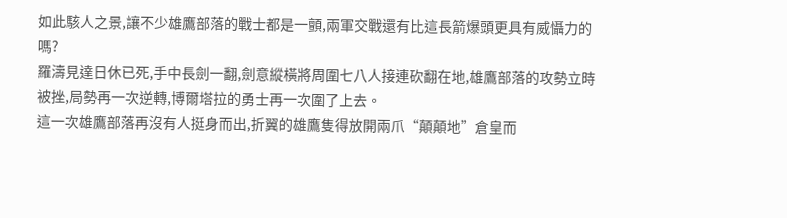如此駭人之景,讓不少雄鷹部落的戰士都是一顫,兩軍交戰還有比這長箭爆頭更具有威懾力的嗎?
羅濤見達日休已死,手中長劍一翻,劍意縱橫將周圍七八人接連砍翻在地,雄鷹部落的攻勢立時被挫,局勢再一次逆轉,博爾塔拉的勇士再一次圍了上去。
這一次雄鷹部落再沒有人挺身而出,折翼的雄鷹隻得放開兩爪“顛顛地”倉皇而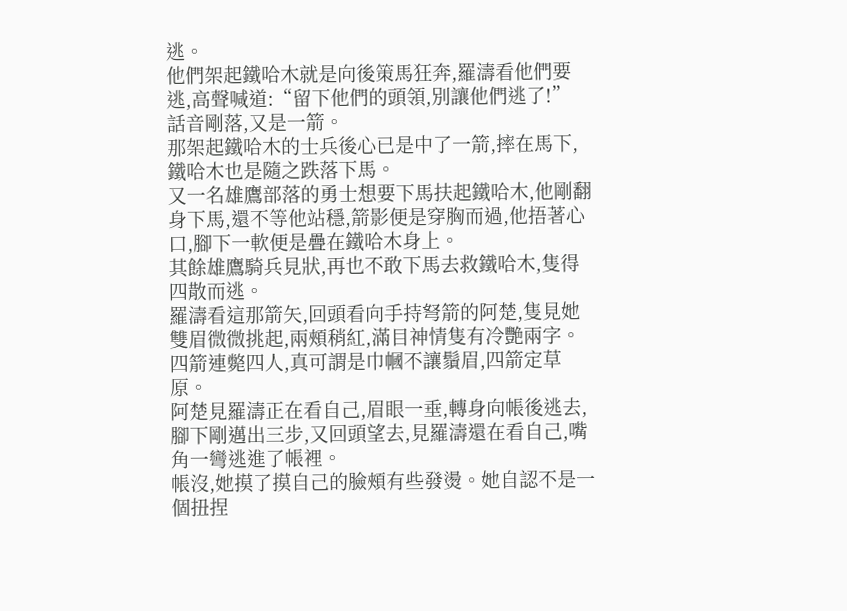逃。
他們架起鐵哈木就是向後策馬狂奔,羅濤看他們要逃,高聲喊道:“留下他們的頭領,別讓他們逃了!”
話音剛落,又是一箭。
那架起鐵哈木的士兵後心已是中了一箭,摔在馬下,鐵哈木也是隨之跌落下馬。
又一名雄鷹部落的勇士想要下馬扶起鐵哈木,他剛翻身下馬,還不等他站穩,箭影便是穿胸而過,他捂著心口,腳下一軟便是疊在鐵哈木身上。
其餘雄鷹騎兵見狀,再也不敢下馬去救鐵哈木,隻得四散而逃。
羅濤看這那箭矢,回頭看向手持弩箭的阿楚,隻見她雙眉微微挑起,兩頰稍紅,滿目神情隻有冷艷兩字。
四箭連斃四人,真可謂是巾幗不讓鬚眉,四箭定草原。
阿楚見羅濤正在看自己,眉眼一垂,轉身向帳後逃去,腳下剛邁出三步,又回頭望去,見羅濤還在看自己,嘴角一彎逃進了帳裡。
帳沒,她摸了摸自己的臉頰有些發燙。她自認不是一個扭捏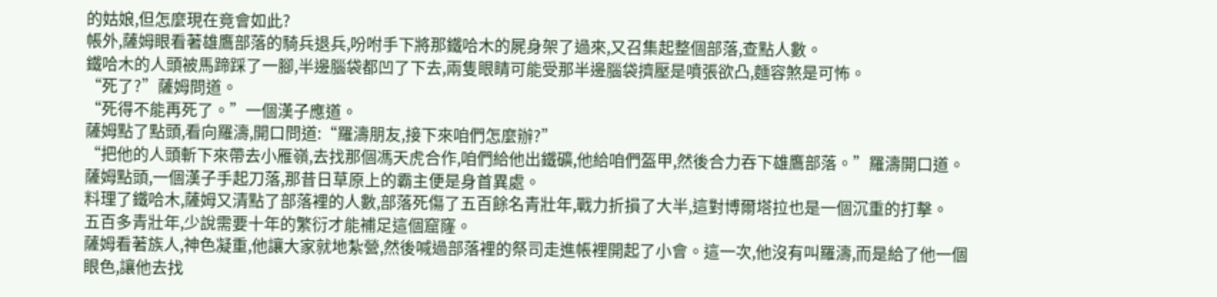的姑娘,但怎麼現在竟會如此?
帳外,薩姆眼看著雄鷹部落的騎兵退兵,吩咐手下將那鐵哈木的屍身架了過來,又召集起整個部落,查點人數。
鐵哈木的人頭被馬蹄踩了一腳,半邊腦袋都凹了下去,兩隻眼睛可能受那半邊腦袋擠壓是噴張欲凸,麵容煞是可怖。
“死了?”薩姆問道。
“死得不能再死了。”一個漢子應道。
薩姆點了點頭,看向羅濤,開口問道:“羅濤朋友,接下來咱們怎麼辦?”
“把他的人頭斬下來帶去小雁嶺,去找那個馮天虎合作,咱們給他出鐵礦,他給咱們盔甲,然後合力吞下雄鷹部落。”羅濤開口道。
薩姆點頭,一個漢子手起刀落,那昔日草原上的霸主便是身首異處。
料理了鐵哈木,薩姆又清點了部落裡的人數,部落死傷了五百餘名青壯年,戰力折損了大半,這對博爾塔拉也是一個沉重的打擊。
五百多青壯年,少說需要十年的繁衍才能補足這個窟窿。
薩姆看著族人,神色凝重,他讓大家就地紮營,然後喊過部落裡的祭司走進帳裡開起了小會。這一次,他沒有叫羅濤,而是給了他一個眼色,讓他去找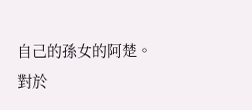自己的孫女的阿楚。
對於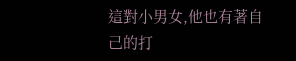這對小男女,他也有著自己的打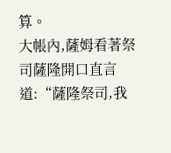算。
大帳內,薩姆看著祭司薩隆開口直言道:“薩隆祭司,我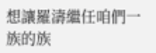想讓羅濤繼任咱們一族的族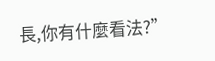長,你有什麼看法?”